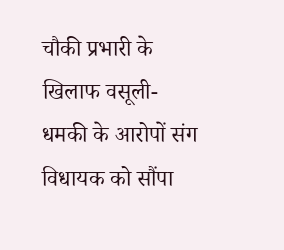चौकी प्रभारी के खिलाफ वसूली-धमकी के आरोपों संग विधायक को सौंपा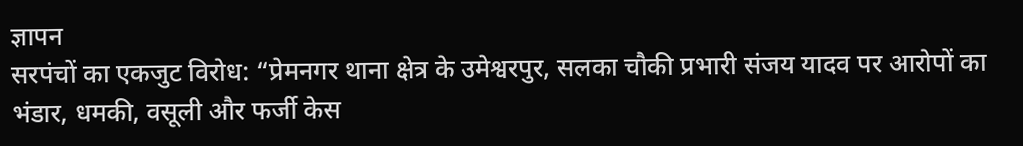ज्ञापन
सरपंचों का एकजुट विरोध: “प्रेमनगर थाना क्षेत्र के उमेश्वरपुर, सलका चौकी प्रभारी संजय यादव पर आरोपों का भंडार, धमकी, वसूली और फर्जी केस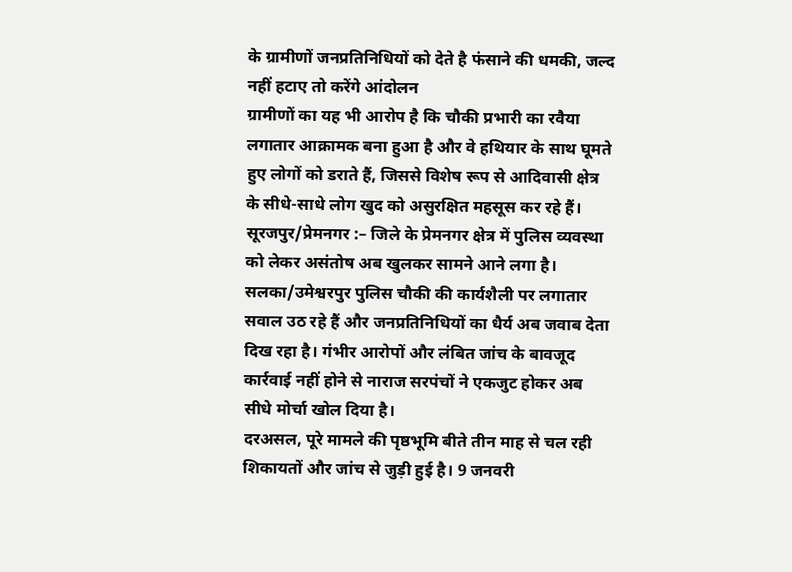के ग्रामीणों जनप्रतिनिधियों को देते है फंसाने की धमकी, जल्द नहीं हटाए तो करेंगे आंदोलन
ग्रामीणों का यह भी आरोप है कि चौकी प्रभारी का रवैया लगातार आक्रामक बना हुआ है और वे हथियार के साथ घूमते हुए लोगों को डराते हैं, जिससे विशेष रूप से आदिवासी क्षेत्र के सीधे-साधे लोग खुद को असुरक्षित महसूस कर रहे हैं।
सूरजपुर/प्रेमनगर :– जिले के प्रेमनगर क्षेत्र में पुलिस व्यवस्था को लेकर असंतोष अब खुलकर सामने आने लगा है। सलका/उमेश्वरपुर पुलिस चौकी की कार्यशैली पर लगातार सवाल उठ रहे हैं और जनप्रतिनिधियों का धैर्य अब जवाब देता दिख रहा है। गंभीर आरोपों और लंबित जांच के बावजूद कार्रवाई नहीं होने से नाराज सरपंचों ने एकजुट होकर अब सीधे मोर्चा खोल दिया है।
दरअसल, पूरे मामले की पृष्ठभूमि बीते तीन माह से चल रही शिकायतों और जांच से जुड़ी हुई है। 9 जनवरी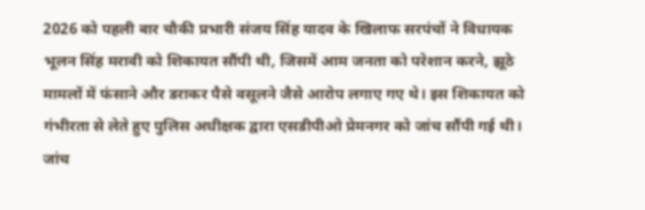2026 को पहली बार चौकी प्रभारी संजय सिंह यादव के खिलाफ सरपंचों ने विधायक भूलन सिंह मरावी को शिकायत सौंपी थी, जिसमें आम जनता को परेशान करने, झूठे मामलों में फंसाने और डराकर पैसे वसूलने जैसे आरोप लगाए गए थे। इस शिकायत को गंभीरता से लेते हुए पुलिस अधीक्षक द्वारा एसडीपीओ प्रेमनगर को जांच सौंपी गई थी।
जांच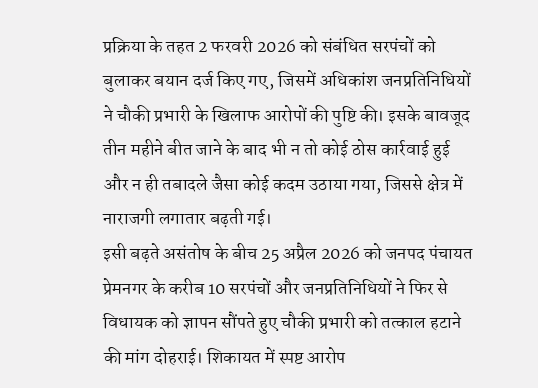प्रक्रिया के तहत 2 फरवरी 2026 को संबंधित सरपंचों को बुलाकर बयान दर्ज किए गए, जिसमें अधिकांश जनप्रतिनिधियों ने चौकी प्रभारी के खिलाफ आरोपों की पुष्टि की। इसके बावजूद तीन महीने बीत जाने के बाद भी न तो कोई ठोस कार्रवाई हुई और न ही तबादले जैसा कोई कदम उठाया गया, जिससे क्षेत्र में नाराजगी लगातार बढ़ती गई।
इसी बढ़ते असंतोष के बीच 25 अप्रैल 2026 को जनपद पंचायत प्रेमनगर के करीब 10 सरपंचों और जनप्रतिनिधियों ने फिर से विधायक को ज्ञापन सौंपते हुए चौकी प्रभारी को तत्काल हटाने की मांग दोहराई। शिकायत में स्पष्ट आरोप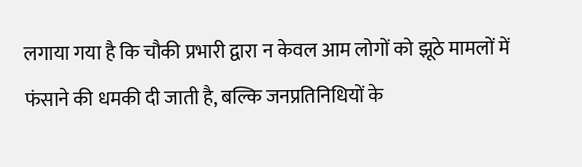लगाया गया है कि चौकी प्रभारी द्वारा न केवल आम लोगों को झूठे मामलों में फंसाने की धमकी दी जाती है, बल्कि जनप्रतिनिधियों के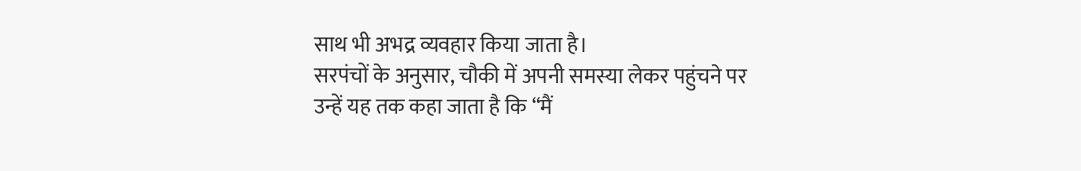साथ भी अभद्र व्यवहार किया जाता है।
सरपंचों के अनुसार, चौकी में अपनी समस्या लेकर पहुंचने पर उन्हें यह तक कहा जाता है कि “मैं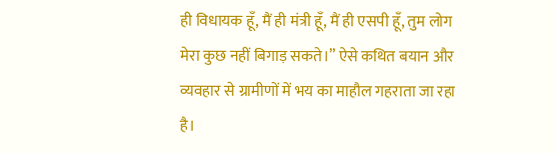ही विधायक हूँ, मैं ही मंत्री हूँ, मैं ही एसपी हूँ, तुम लोग मेरा कुछ नहीं बिगाड़ सकते।” ऐसे कथित बयान और व्यवहार से ग्रामीणों में भय का माहौल गहराता जा रहा है।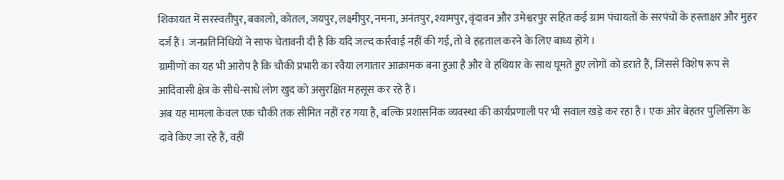शिकायत में सरस्वतीपुर, बकालो, कोतल, जयपुर, लक्ष्मीपुर, नमना, अनंतपुर, श्यामपुर, वृंदावन और उमेश्वरपुर सहित कई ग्राम पंचायतों के सरपंचों के हस्ताक्षर और मुहर दर्ज हैं। जनप्रतिनिधियों ने साफ चेतावनी दी है कि यदि जल्द कार्रवाई नहीं की गई, तो वे हड़ताल करने के लिए बाध्य होंगे।
ग्रामीणों का यह भी आरोप है कि चौकी प्रभारी का रवैया लगातार आक्रामक बना हुआ है और वे हथियार के साथ घूमते हुए लोगों को डराते हैं, जिससे विशेष रूप से आदिवासी क्षेत्र के सीधे-साधे लोग खुद को असुरक्षित महसूस कर रहे हैं।
अब यह मामला केवल एक चौकी तक सीमित नहीं रह गया है, बल्कि प्रशासनिक व्यवस्था की कार्यप्रणाली पर भी सवाल खड़े कर रहा है। एक ओर बेहतर पुलिसिंग के दावे किए जा रहे हैं, वहीं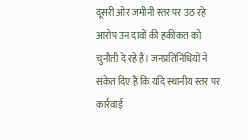दूसरी ओर जमीनी स्तर पर उठ रहे आरोप उन दावों की हकीकत को चुनौती दे रहे हैं। जनप्रतिनिधियों ने संकेत दिए हैं कि यदि स्थानीय स्तर पर कार्रवाई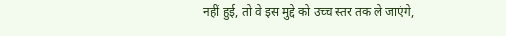नहीं हुई, तो वे इस मुद्दे को उच्च स्तर तक ले जाएंगे,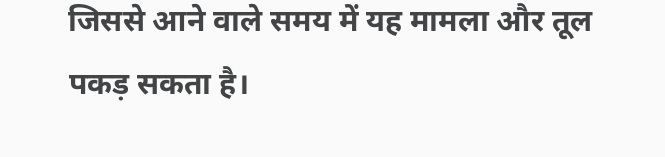जिससे आने वाले समय में यह मामला और तूल पकड़ सकता है।